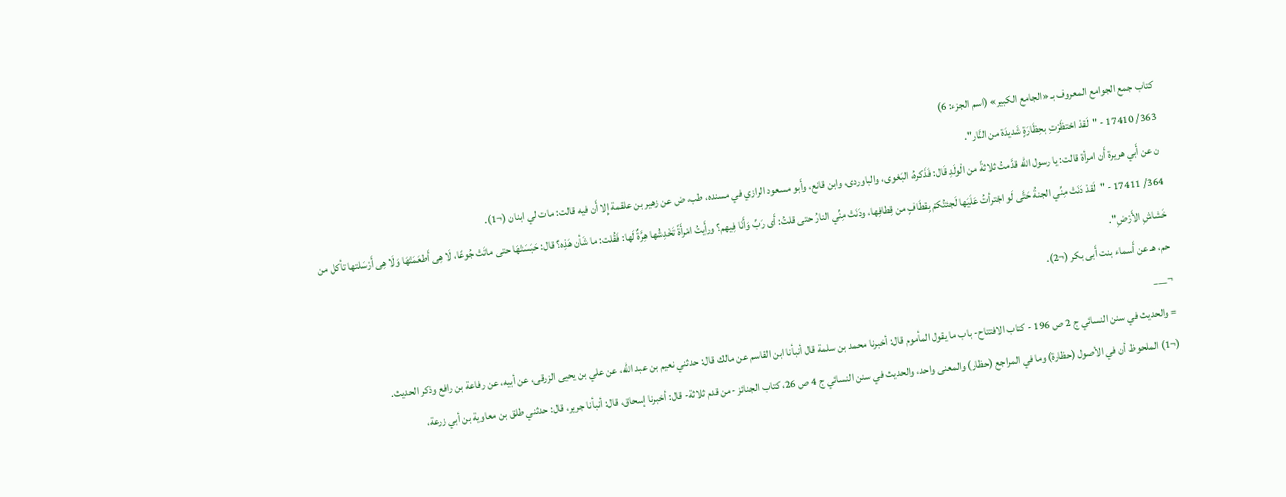كتاب جمع الجوامع المعروف بـ «الجامع الكبير» (اسم الجزء: 6)
363/ 17410 - "لَقدْ احْتظَرْتِ بحِظَارَةٍ شَديدَة من النَّار".
ن عن أَبي هريرة أَن امرأة قالت: يا رسول الله قدَّمتُ ثلاثةً من الْولَدِ قَال: فَذَكرهُ، البَغوى، والباوردى، وابن قانع، وأَبو مسعود الرازي في مسنده، طب، ض عن زهير بن علقمة إِلا أَن فيه قالت: مات لي ابنان (¬1).
364/ 17411 - "لَقدْ دَنَتْ مِنِّي الجنةُ حَتَّى لَو اجْترأتُ عَلَيَها لَجئتُكمْ بِقطَافٍ من قِطافِها، ودَنَتْ مِنِّي النارُ حتى قلتُ: أَى رَبِّ وَأَنَا فِيهم؟ ورأَيتُ امْرأَةً تَخْدِشُها هِرَّةٌ لَها: فَقُلت: ما شَأن هَذِه؟ قال: حَبَسَتْهَا حتى ماتَتْ جُوعًا، لَا هِى أَطعَمَتْهَا وَلَا هِى أَرْسَلتها تأكل من خَشاشِ الأَرْضِ".
حم، هـ عن أَسماء بنت أَبى بكر (¬2).
¬___
= والحديث في سنن النسائي ج 2 ص 196 - كتاب الافتتاح- باب ما يقول المأموم قال: أخبرنا محمد بن سلمة قال أنبأنا ابن القاسم عن مالك قال: حدثني نعيم بن عبد الله، عن علي بن يحيى الزرقى، عن أبيه، عن رفاعة بن رافع وذكر الحديث.
(¬1) الملحوظ أن في الأصول (حظارة) وما في المراجع (حظار) والمعنى واحد، والحديث في سنن النسائي ج 4 ص 26، كتاب الجنائز -من قدم ثلاثة- قال: أخبرنا إسحاق، قال: أنبأنا جرير، قال: حدثني طلق بن معاوية بن أبي زرعة،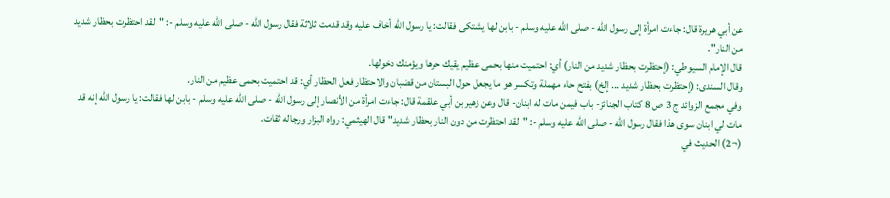عن أبي هريرة قال: جاءت امرأة إلى رسول الله - صلى الله عليه وسلم - بابن لها يشتكى فقالت: يا رسول الله أخاف عليه وقد قدمت ثلاثة فقال رسول الله - صلى الله عليه وسلم -: "لقد احتظرت بحظار شديد من النار".
قال الإمام السيوطي: (إحتظرت بحظار شديد من النار) أي: احتميت منها بحمى عظيم يقيك حرها ويؤمنك دخولها.
وقال السندى: (إحتظرت بحظار شديد ... إلخ) بفتح حاء مهملة وتكسر هو ما يجعل حول البستان من قضبان والاحتظار فعل الحظار أي: قد احتميت بحمى عظيم من النار.
وفي مجمع الزوائد ج 3 ص 8 كتاب الجنائز- باب فيمن مات له ابنان- قال وعن زهير بن أبي علقمة قال: جاءت امرأة من الأنصار إلى رسول الله - صلى الله عليه وسلم - بابن لها فقالت: يا رسول الله إنه قد مات لي ابنان سوى هذا فقال رسول الله - صلى الله عليه وسلم -: "لقد احتظرت من دون النار بحظار شديد" قال الهيثمي: رواه البزار ورجاله ثقات.
(¬2) الحديث في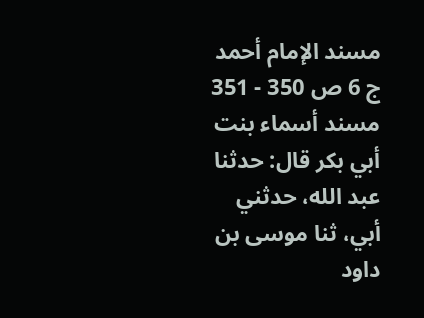مسند الإمام أحمد ج 6 ص 350 - 351 مسند أسماء بنت أبي بكر قال: حدثنا عبد الله، حدثني أبي، ثنا موسى بن داود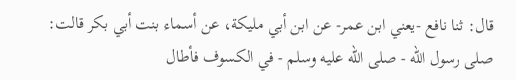قال: ثنا نافع -يعني ابن عمر- عن ابن أبي مليكة، عن أسماء بنت أبي بكر قالت: صلى رسول الله - صلى الله عليه وسلم - في الكسوف فأطال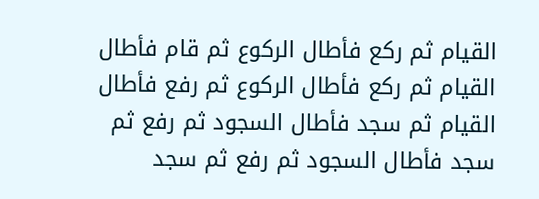القيام ثم ركع فأطال الركوع ثم قام فأطال القيام ثم ركع فأطال الركوع ثم رفع فأطال القيام ثم سجد فأطال السجود ثم رفع ثم سجد فأطال السجود ثم رفع ثم سجد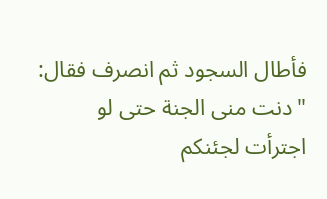فأطال السجود ثم انصرف فقال: "دنت منى الجنة حتى لو اجترأت لجئنكم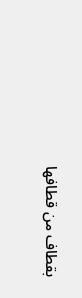بقطاف من قطافها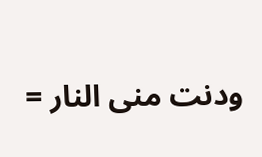ودنت منى النار =